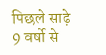पिछले साढ़े 9 वर्षो से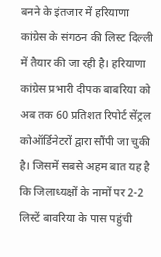बनने के इंतजार में हरियाणा कांग्रेस के संगठन की लिस्ट दिल्ली में तैयार की जा रही है। हरियाणा कांग्रेस प्रभारी दीपक बाबरिया को अब तक 60 प्रतिशत रिपोर्ट सेंट्रल कोऑर्डिनेटरों द्वारा सौंपी जा चुकी है। जिसमें सबसे अहम बात यह है कि जिलाध्यक्षों के नामों पर 2-2 लिस्टें बावरिया के पास पहुंची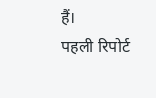हैं।
पहली रिपोर्ट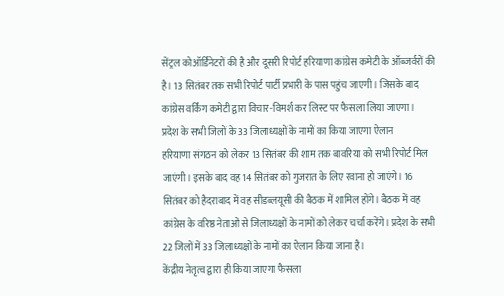सेंट्रल कोऑर्डिनेटरों की है और दूसरी रिपोर्ट हरियाणा कांग्रेस कमेटी के ऑब्जर्वरों की है। 13 सितंबर तक सभी रिपोर्ट पार्टी प्रभारी के पास पहुंच जाएगी। जिसके बाद कांग्रेस वर्किंग कमेटी द्वारा विचार-विमर्श कर लिस्ट पर फैसला लिया जाएगा।
प्रदेश के सभी जिलों के 33 जिलाध्यक्षों के नामों का किया जाएगा ऐलान
हरियाणा संगठन को लेकर 13 सितंबर की शाम तक बावरिया को सभी रिपोर्ट मिल जाएंगी। इसके बाद वह 14 सितंबर को गुजरात के लिए रवाना हो जाएंगे। 16 सितंबर को हैदराबाद में वह सीडब्लयूसी की बैठक में शामिल होंगे। बैठक में वह कांग्रेस के वरिष्ठ नेताओं से जिलाध्यक्षों के नामों को लेकर चर्चा करेंगे। प्रदेश के सभी 22 जिलों में 33 जिलाध्यक्षों के नामों का ऐलान किया जाना है।
केंद्रीय नेतृत्व द्वारा ही किया जाएगा फैसला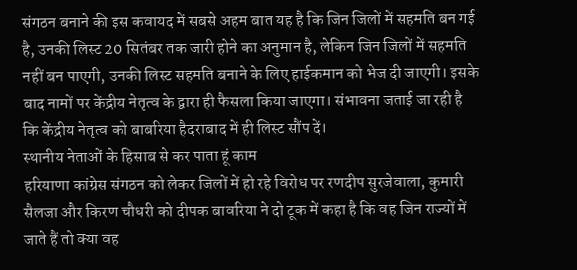संगठन बनाने की इस कवायद में सबसे अहम बात यह है कि जिन जिलों में सहमति बन गई है, उनकी लिस्ट 20 सितंबर तक जारी होने का अनुमान है, लेकिन जिन जिलों में सहमति नहीं बन पाएगी, उनकी लिस्ट सहमति बनाने के लिए हाईकमान को भेज दी जाएगी। इसके बाद नामों पर केंद्रीय नेतृत्व के द्वारा ही फैसला किया जाएगा। संभावना जताई जा रही है कि केंद्रीय नेतृत्व को बाबरिया हैदराबाद में ही लिस्ट सौंप दें।
स्थानीय नेताओं के हिसाब से कर पाता हूं काम
हरियाणा कांग्रेस संगठन को लेकर जिलों में हो रहे विरोध पर रणदीप सुरजेवाला, कुमारी सैलजा और किरण चौधरी को दीपक बावरिया ने दो टूक में कहा है कि वह जिन राज्यों में जाते हैं तो क्या वह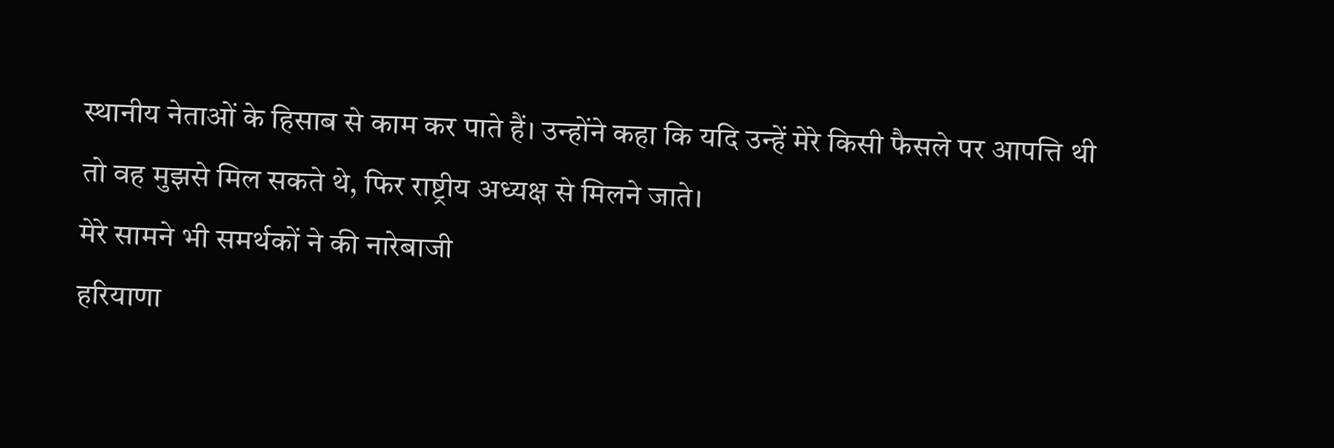स्थानीय नेताओं के हिसाब से काम कर पाते हैं। उन्होंने कहा कि यदि उन्हें मेरे किसी फैसले पर आपत्ति थी तो वह मुझसे मिल सकते थे, फिर राष्ट्रीय अध्यक्ष से मिलने जाते।
मेरे सामने भी समर्थकों ने की नारेबाजी
हरियाणा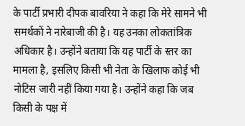के पार्टी प्रभारी दीपक बावरिया ने कहा कि मेरे सामने भी समर्थकों ने नारेबाजी की है। यह उनका लोकतांत्रिक अधिकार है। उन्होंने बताया कि यह पार्टी के स्तर का मामला है, इसलिए किसी भी नेता के खिलाफ कोई भी नोटिस जारी नहीं किया गया है। उन्होंने कहा कि जब किसी के पक्ष में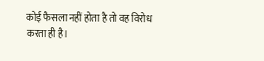कोई फैसला नहीं होता है तो वह विरोध करता ही है।